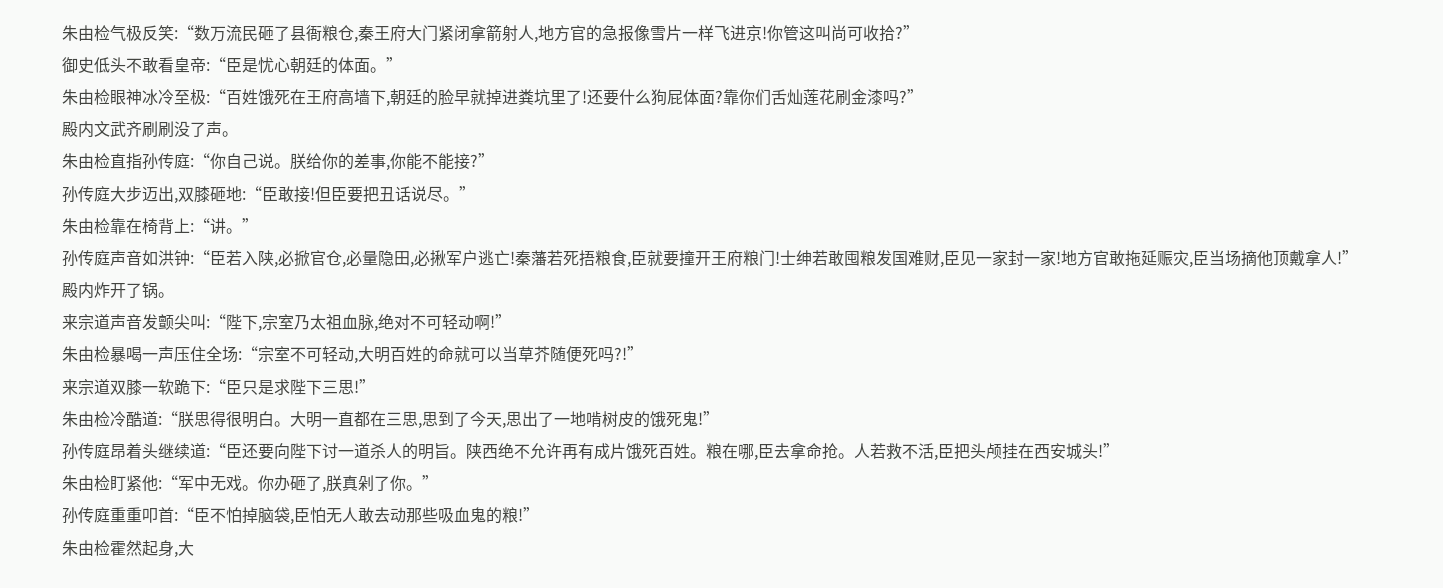朱由检气极反笑:“数万流民砸了县衙粮仓,秦王府大门紧闭拿箭射人,地方官的急报像雪片一样飞进京!你管这叫尚可收拾?”
御史低头不敢看皇帝:“臣是忧心朝廷的体面。”
朱由检眼神冰冷至极:“百姓饿死在王府高墙下,朝廷的脸早就掉进粪坑里了!还要什么狗屁体面?靠你们舌灿莲花刷金漆吗?”
殿内文武齐刷刷没了声。
朱由检直指孙传庭:“你自己说。朕给你的差事,你能不能接?”
孙传庭大步迈出,双膝砸地:“臣敢接!但臣要把丑话说尽。”
朱由检靠在椅背上:“讲。”
孙传庭声音如洪钟:“臣若入陕,必掀官仓,必量隐田,必揪军户逃亡!秦藩若死捂粮食,臣就要撞开王府粮门!士绅若敢囤粮发国难财,臣见一家封一家!地方官敢拖延赈灾,臣当场摘他顶戴拿人!”
殿内炸开了锅。
来宗道声音发颤尖叫:“陛下,宗室乃太祖血脉,绝对不可轻动啊!”
朱由检暴喝一声压住全场:“宗室不可轻动,大明百姓的命就可以当草芥随便死吗?!”
来宗道双膝一软跪下:“臣只是求陛下三思!”
朱由检冷酷道:“朕思得很明白。大明一直都在三思,思到了今天,思出了一地啃树皮的饿死鬼!”
孙传庭昂着头继续道:“臣还要向陛下讨一道杀人的明旨。陕西绝不允许再有成片饿死百姓。粮在哪,臣去拿命抢。人若救不活,臣把头颅挂在西安城头!”
朱由检盯紧他:“军中无戏。你办砸了,朕真剁了你。”
孙传庭重重叩首:“臣不怕掉脑袋,臣怕无人敢去动那些吸血鬼的粮!”
朱由检霍然起身,大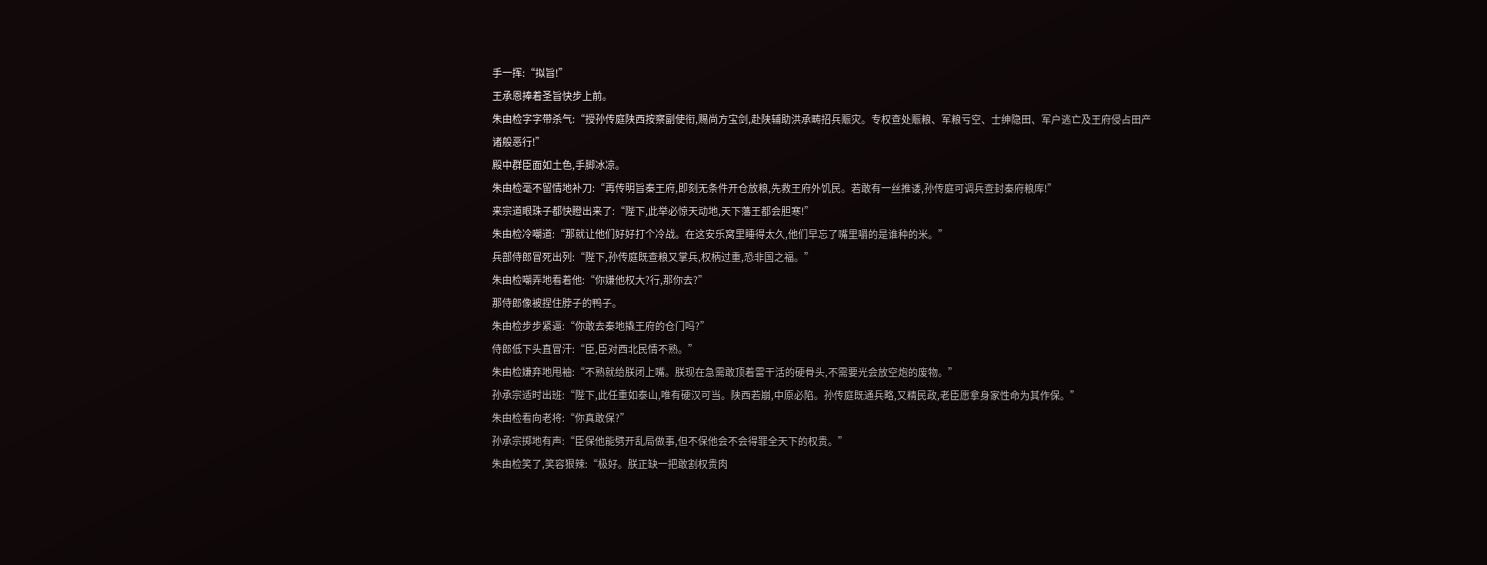手一挥:“拟旨!”
王承恩捧着圣旨快步上前。
朱由检字字带杀气:“授孙传庭陕西按察副使衔,赐尚方宝剑,赴陕辅助洪承畴招兵赈灾。专权查处赈粮、军粮亏空、士绅隐田、军户逃亡及王府侵占田产诸般恶行!”
殿中群臣面如土色,手脚冰凉。
朱由检毫不留情地补刀:“再传明旨秦王府,即刻无条件开仓放粮,先救王府外饥民。若敢有一丝推诿,孙传庭可调兵查封秦府粮库!”
来宗道眼珠子都快瞪出来了:“陛下,此举必惊天动地,天下藩王都会胆寒!”
朱由检冷嘲道:“那就让他们好好打个冷战。在这安乐窝里睡得太久,他们早忘了嘴里嚼的是谁种的米。”
兵部侍郎冒死出列:“陛下,孙传庭既查粮又掌兵,权柄过重,恐非国之福。”
朱由检嘲弄地看着他:“你嫌他权大?行,那你去?”
那侍郎像被捏住脖子的鸭子。
朱由检步步紧逼:“你敢去秦地撬王府的仓门吗?”
侍郎低下头直冒汗:“臣,臣对西北民情不熟。”
朱由检嫌弃地甩袖:“不熟就给朕闭上嘴。朕现在急需敢顶着雷干活的硬骨头,不需要光会放空炮的废物。”
孙承宗适时出班:“陛下,此任重如泰山,唯有硬汉可当。陕西若崩,中原必陷。孙传庭既通兵略,又精民政,老臣愿拿身家性命为其作保。”
朱由检看向老将:“你真敢保?”
孙承宗掷地有声:“臣保他能劈开乱局做事,但不保他会不会得罪全天下的权贵。”
朱由检笑了,笑容狠辣:“极好。朕正缺一把敢割权贵肉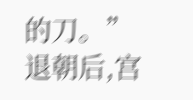的刀。”
退朝后,宫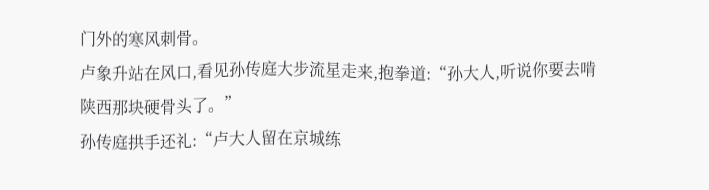门外的寒风刺骨。
卢象升站在风口,看见孙传庭大步流星走来,抱拳道:“孙大人,听说你要去啃陕西那块硬骨头了。”
孙传庭拱手还礼:“卢大人留在京城练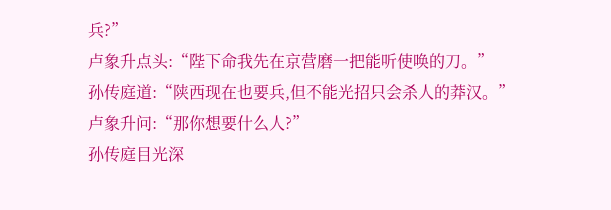兵?”
卢象升点头:“陛下命我先在京营磨一把能听使唤的刀。”
孙传庭道:“陕西现在也要兵,但不能光招只会杀人的莽汉。”
卢象升问:“那你想要什么人?”
孙传庭目光深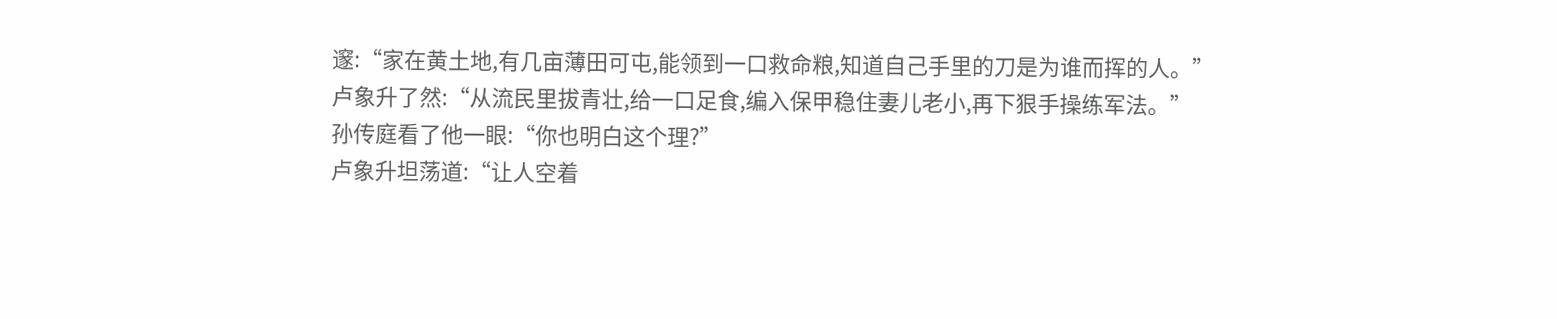邃:“家在黄土地,有几亩薄田可屯,能领到一口救命粮,知道自己手里的刀是为谁而挥的人。”
卢象升了然:“从流民里拔青壮,给一口足食,编入保甲稳住妻儿老小,再下狠手操练军法。”
孙传庭看了他一眼:“你也明白这个理?”
卢象升坦荡道:“让人空着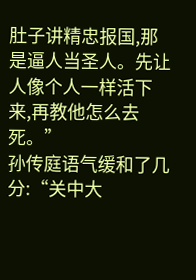肚子讲精忠报国,那是逼人当圣人。先让人像个人一样活下来,再教他怎么去死。”
孙传庭语气缓和了几分:“关中大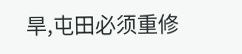旱,屯田必须重修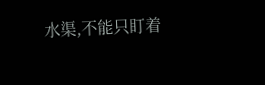水渠,不能只盯着